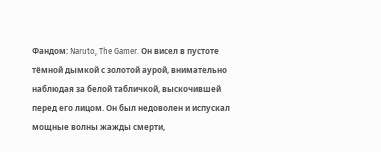Фандом: Naruto, The Gamer. Он висел в пустоте тёмной дымкой с золотой аурой, внимательно наблюдая за белой табличкой, выскочившей перед его лицом. Он был недоволен и испускал мощные волны жажды смерти,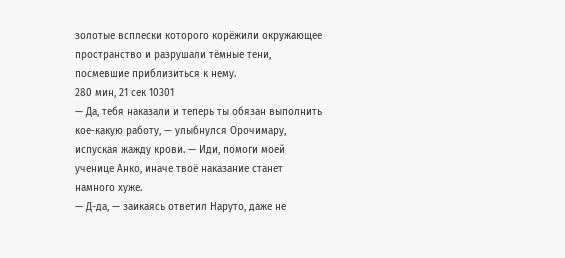золотые всплески которого корёжили окружающее пространство и разрушали тёмные тени, посмевшие приблизиться к нему.
280 мин, 21 сек 10301
— Да, тебя наказали и теперь ты обязан выполнить кое-какую работу, — улыбнулся Орочимару, испуская жажду крови. — Иди, помоги моей ученице Анко, иначе твоё наказание станет намного хуже.
— Д-да, — заикаясь ответил Наруто, даже не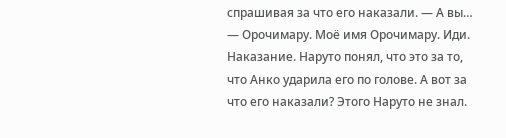спрашивая за что его наказали. — А вы…
— Орочимару. Моё имя Орочимару. Иди.
Наказание. Наруто понял, что это за то, что Анко ударила его по голове. А вот за что его наказали? Этого Наруто не знал.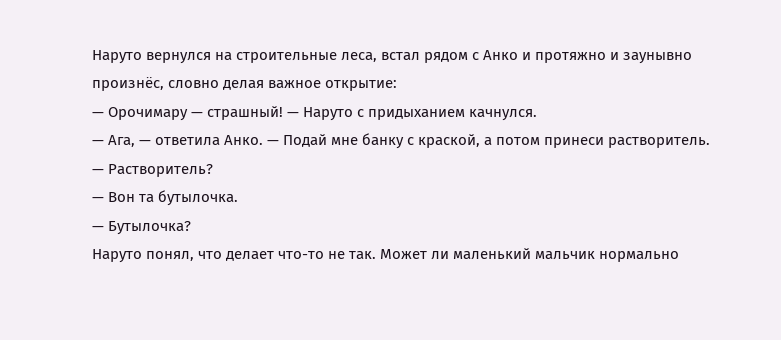Наруто вернулся на строительные леса, встал рядом с Анко и протяжно и заунывно произнёс, словно делая важное открытие:
— Орочимару — страшный! — Наруто с придыханием качнулся.
— Ага, — ответила Анко. — Подай мне банку с краской, а потом принеси растворитель.
— Растворитель?
— Вон та бутылочка.
— Бутылочка?
Наруто понял, что делает что-то не так. Может ли маленький мальчик нормально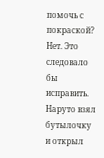помочь с покраской? Нет. Это следовало бы исправить. Наруто взял бутылочку и открыл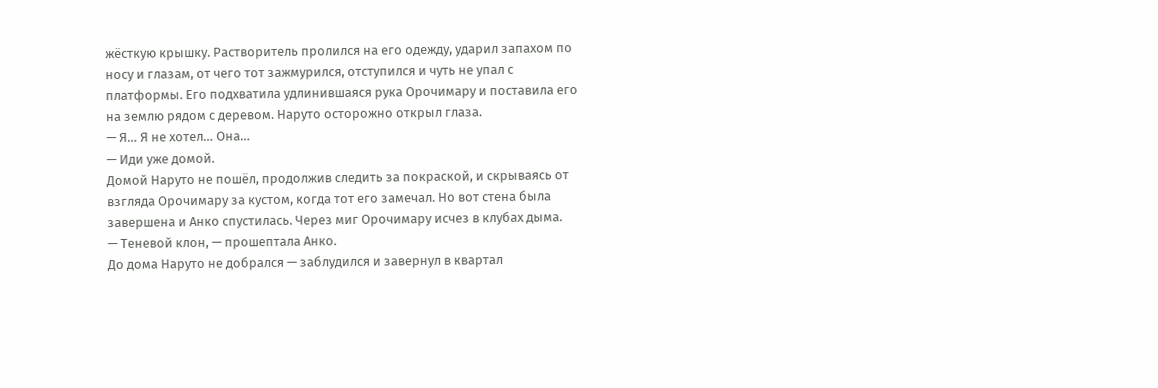жёсткую крышку. Растворитель пролился на его одежду, ударил запахом по носу и глазам, от чего тот зажмурился, отступился и чуть не упал с платформы. Его подхватила удлинившаяся рука Орочимару и поставила его на землю рядом с деревом. Наруто осторожно открыл глаза.
— Я… Я не хотел… Она…
— Иди уже домой.
Домой Наруто не пошёл, продолжив следить за покраской, и скрываясь от взгляда Орочимару за кустом, когда тот его замечал. Но вот стена была завершена и Анко спустилась. Через миг Орочимару исчез в клубах дыма.
— Теневой клон, — прошептала Анко.
До дома Наруто не добрался — заблудился и завернул в квартал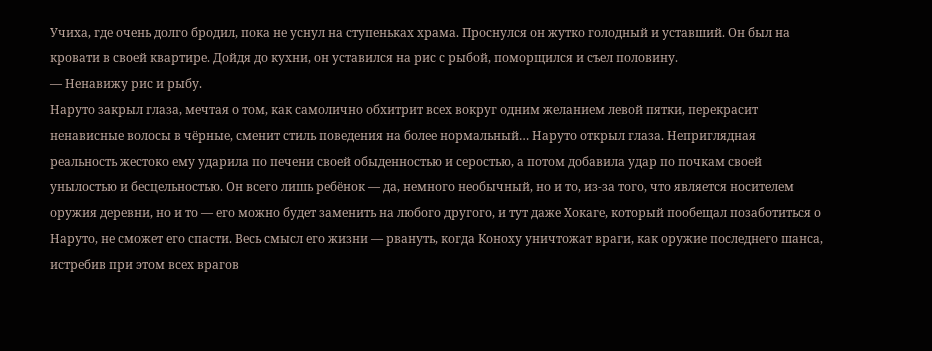Учиха, где очень долго бродил, пока не уснул на ступеньках храма. Проснулся он жутко голодный и уставший. Он был на кровати в своей квартире. Дойдя до кухни, он уставился на рис с рыбой, поморщился и съел половину.
— Ненавижу рис и рыбу.
Наруто закрыл глаза, мечтая о том, как самолично обхитрит всех вокруг одним желанием левой пятки, перекрасит ненависные волосы в чёрные, сменит стиль поведения на более нормальный… Наруто открыл глаза. Неприглядная реальность жестоко ему ударила по печени своей обыденностью и серостью, а потом добавила удар по почкам своей унылостью и бесцельностью. Он всего лишь ребёнок — да, немного необычный, но и то, из-за того, что является носителем оружия деревни, но и то — его можно будет заменить на любого другого, и тут даже Хокаге, который пообещал позаботиться о Наруто, не сможет его спасти. Весь смысл его жизни — рвануть, когда Коноху уничтожат враги, как оружие последнего шанса, истребив при этом всех врагов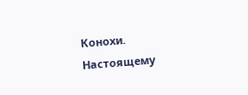Конохи.
Настоящему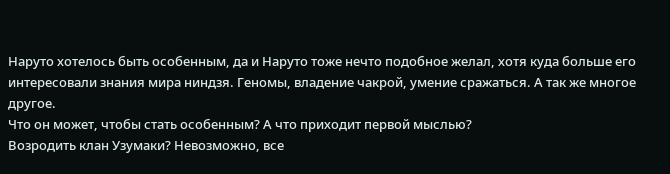Наруто хотелось быть особенным, да и Наруто тоже нечто подобное желал, хотя куда больше его интересовали знания мира ниндзя. Геномы, владение чакрой, умение сражаться. А так же многое другое.
Что он может, чтобы стать особенным? А что приходит первой мыслью?
Возродить клан Узумаки? Невозможно, все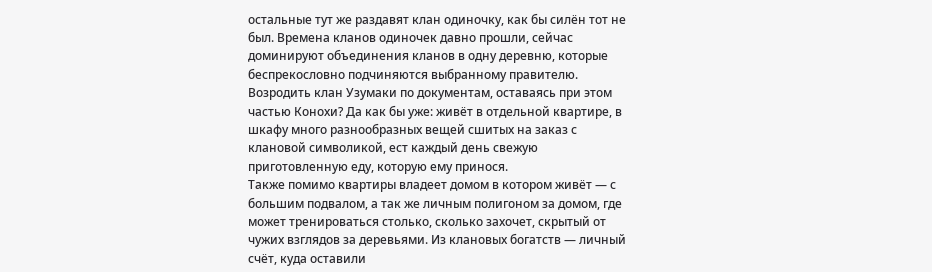остальные тут же раздавят клан одиночку, как бы силён тот не был. Времена кланов одиночек давно прошли, сейчас доминируют объединения кланов в одну деревню, которые беспрекословно подчиняются выбранному правителю. Возродить клан Узумаки по документам, оставаясь при этом частью Конохи? Да как бы уже: живёт в отдельной квартире, в шкафу много разнообразных вещей сшитых на заказ с клановой символикой, ест каждый день свежую приготовленную еду, которую ему принося.
Также помимо квартиры владеет домом в котором живёт — с большим подвалом, а так же личным полигоном за домом, где может тренироваться столько, сколько захочет, скрытый от чужих взглядов за деревьями. Из клановых богатств — личный счёт, куда оставили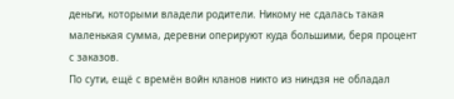деньги, которыми владели родители. Никому не сдалась такая маленькая сумма, деревни оперируют куда большими, беря процент с заказов.
По сути, ещё с времён войн кланов никто из ниндзя не обладал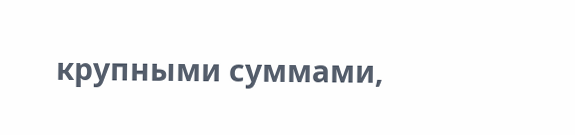крупными суммами,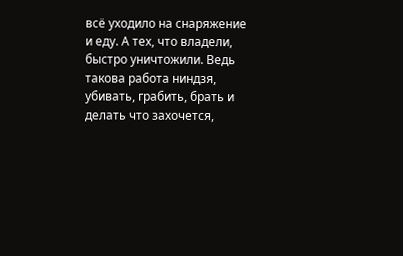всё уходило на снаряжение и еду. А тех, что владели, быстро уничтожили. Ведь такова работа ниндзя, убивать, грабить, брать и делать что захочется,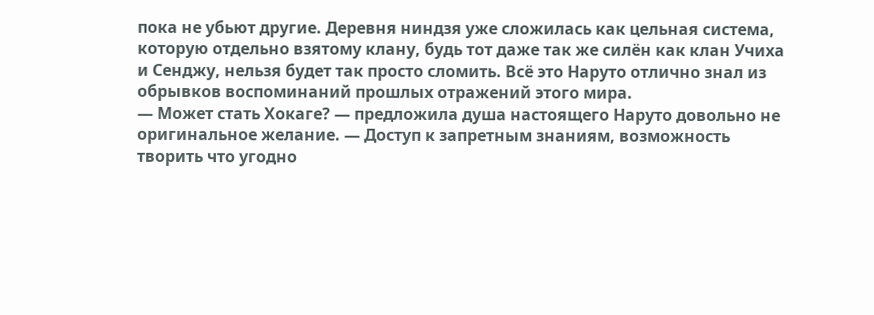пока не убьют другие. Деревня ниндзя уже сложилась как цельная система, которую отдельно взятому клану, будь тот даже так же силён как клан Учиха и Сенджу, нельзя будет так просто сломить. Всё это Наруто отлично знал из обрывков воспоминаний прошлых отражений этого мира.
— Может стать Хокаге? — предложила душа настоящего Наруто довольно не оригинальное желание. — Доступ к запретным знаниям, возможность творить что угодно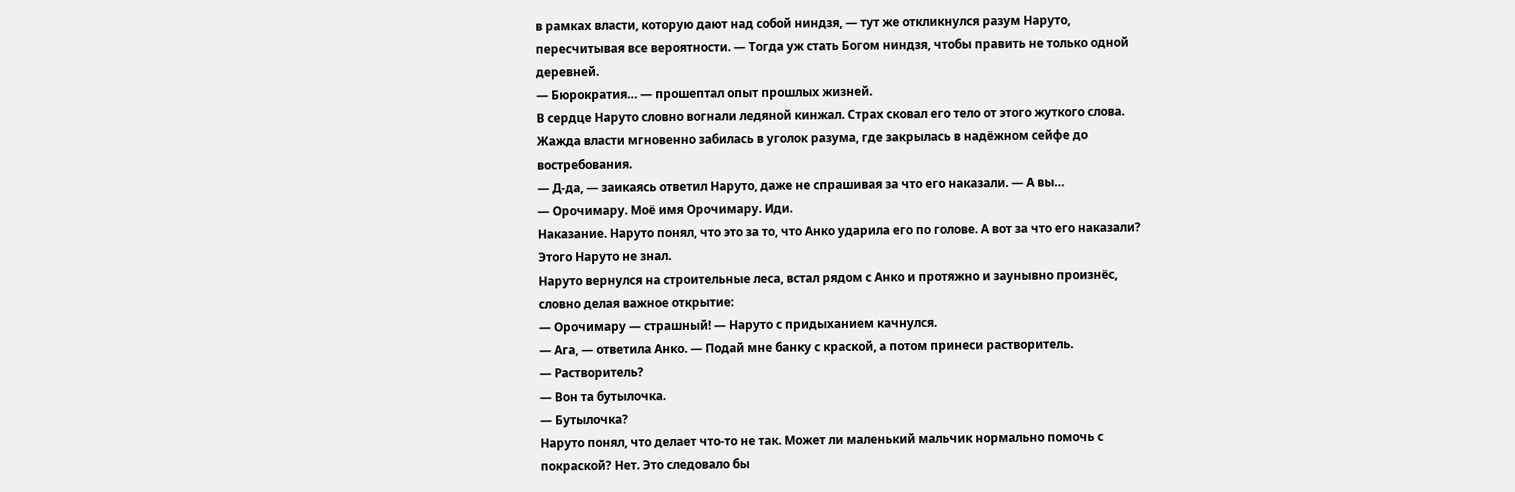в рамках власти, которую дают над собой ниндзя, — тут же откликнулся разум Наруто, пересчитывая все вероятности. — Тогда уж стать Богом ниндзя, чтобы править не только одной деревней.
— Бюрократия… — прошептал опыт прошлых жизней.
В сердце Наруто словно вогнали ледяной кинжал. Страх сковал его тело от этого жуткого слова. Жажда власти мгновенно забилась в уголок разума, где закрылась в надёжном сейфе до востребования.
— Д-да, — заикаясь ответил Наруто, даже не спрашивая за что его наказали. — А вы…
— Орочимару. Моё имя Орочимару. Иди.
Наказание. Наруто понял, что это за то, что Анко ударила его по голове. А вот за что его наказали? Этого Наруто не знал.
Наруто вернулся на строительные леса, встал рядом с Анко и протяжно и заунывно произнёс, словно делая важное открытие:
— Орочимару — страшный! — Наруто с придыханием качнулся.
— Ага, — ответила Анко. — Подай мне банку с краской, а потом принеси растворитель.
— Растворитель?
— Вон та бутылочка.
— Бутылочка?
Наруто понял, что делает что-то не так. Может ли маленький мальчик нормально помочь с покраской? Нет. Это следовало бы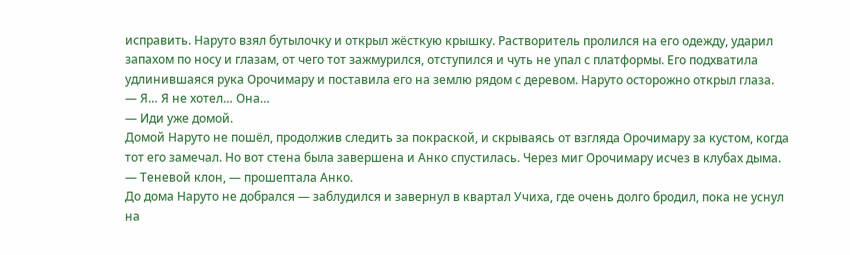исправить. Наруто взял бутылочку и открыл жёсткую крышку. Растворитель пролился на его одежду, ударил запахом по носу и глазам, от чего тот зажмурился, отступился и чуть не упал с платформы. Его подхватила удлинившаяся рука Орочимару и поставила его на землю рядом с деревом. Наруто осторожно открыл глаза.
— Я… Я не хотел… Она…
— Иди уже домой.
Домой Наруто не пошёл, продолжив следить за покраской, и скрываясь от взгляда Орочимару за кустом, когда тот его замечал. Но вот стена была завершена и Анко спустилась. Через миг Орочимару исчез в клубах дыма.
— Теневой клон, — прошептала Анко.
До дома Наруто не добрался — заблудился и завернул в квартал Учиха, где очень долго бродил, пока не уснул на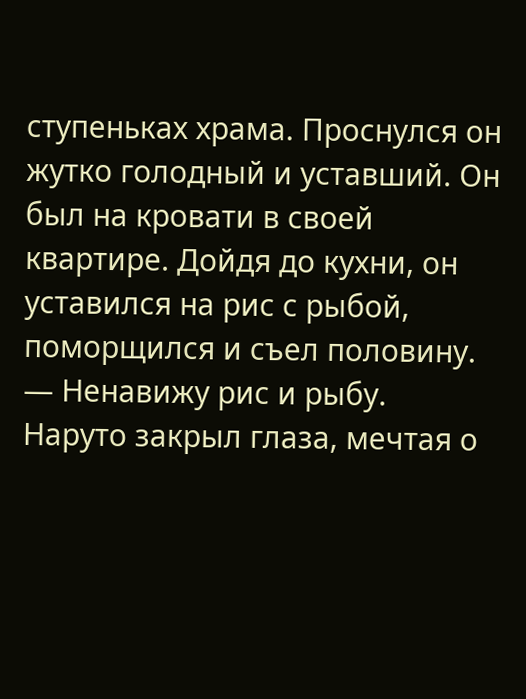ступеньках храма. Проснулся он жутко голодный и уставший. Он был на кровати в своей квартире. Дойдя до кухни, он уставился на рис с рыбой, поморщился и съел половину.
— Ненавижу рис и рыбу.
Наруто закрыл глаза, мечтая о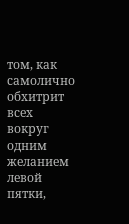том, как самолично обхитрит всех вокруг одним желанием левой пятки,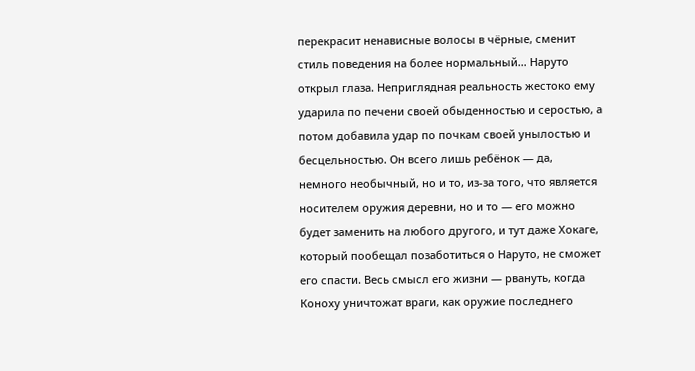перекрасит ненависные волосы в чёрные, сменит стиль поведения на более нормальный… Наруто открыл глаза. Неприглядная реальность жестоко ему ударила по печени своей обыденностью и серостью, а потом добавила удар по почкам своей унылостью и бесцельностью. Он всего лишь ребёнок — да, немного необычный, но и то, из-за того, что является носителем оружия деревни, но и то — его можно будет заменить на любого другого, и тут даже Хокаге, который пообещал позаботиться о Наруто, не сможет его спасти. Весь смысл его жизни — рвануть, когда Коноху уничтожат враги, как оружие последнего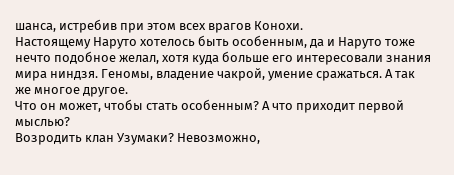шанса, истребив при этом всех врагов Конохи.
Настоящему Наруто хотелось быть особенным, да и Наруто тоже нечто подобное желал, хотя куда больше его интересовали знания мира ниндзя. Геномы, владение чакрой, умение сражаться. А так же многое другое.
Что он может, чтобы стать особенным? А что приходит первой мыслью?
Возродить клан Узумаки? Невозможно,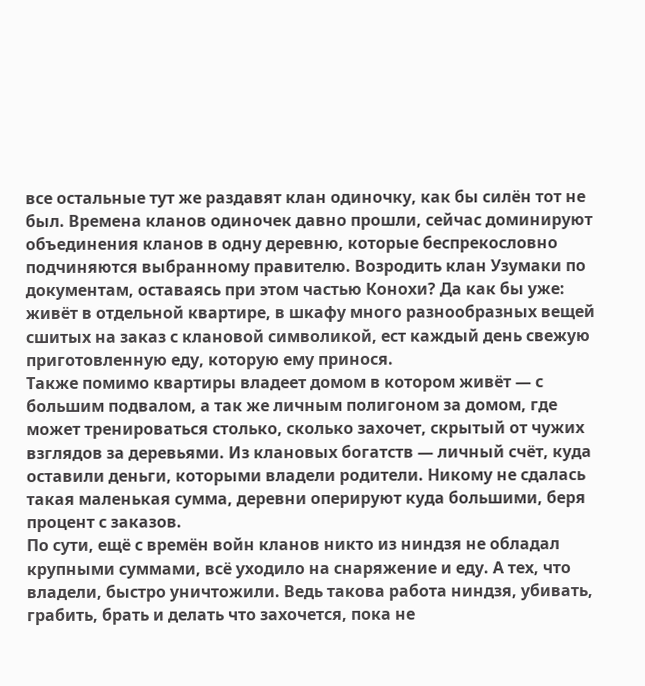все остальные тут же раздавят клан одиночку, как бы силён тот не был. Времена кланов одиночек давно прошли, сейчас доминируют объединения кланов в одну деревню, которые беспрекословно подчиняются выбранному правителю. Возродить клан Узумаки по документам, оставаясь при этом частью Конохи? Да как бы уже: живёт в отдельной квартире, в шкафу много разнообразных вещей сшитых на заказ с клановой символикой, ест каждый день свежую приготовленную еду, которую ему принося.
Также помимо квартиры владеет домом в котором живёт — с большим подвалом, а так же личным полигоном за домом, где может тренироваться столько, сколько захочет, скрытый от чужих взглядов за деревьями. Из клановых богатств — личный счёт, куда оставили деньги, которыми владели родители. Никому не сдалась такая маленькая сумма, деревни оперируют куда большими, беря процент с заказов.
По сути, ещё с времён войн кланов никто из ниндзя не обладал крупными суммами, всё уходило на снаряжение и еду. А тех, что владели, быстро уничтожили. Ведь такова работа ниндзя, убивать, грабить, брать и делать что захочется, пока не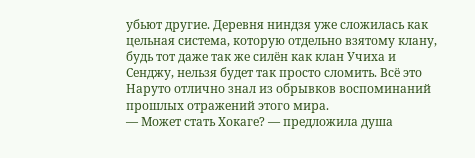убьют другие. Деревня ниндзя уже сложилась как цельная система, которую отдельно взятому клану, будь тот даже так же силён как клан Учиха и Сенджу, нельзя будет так просто сломить. Всё это Наруто отлично знал из обрывков воспоминаний прошлых отражений этого мира.
— Может стать Хокаге? — предложила душа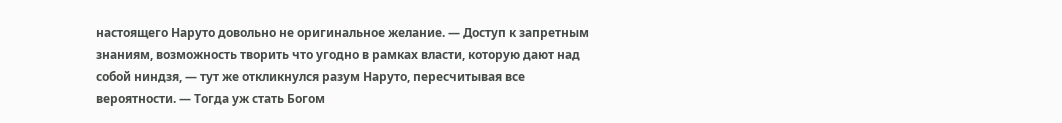настоящего Наруто довольно не оригинальное желание. — Доступ к запретным знаниям, возможность творить что угодно в рамках власти, которую дают над собой ниндзя, — тут же откликнулся разум Наруто, пересчитывая все вероятности. — Тогда уж стать Богом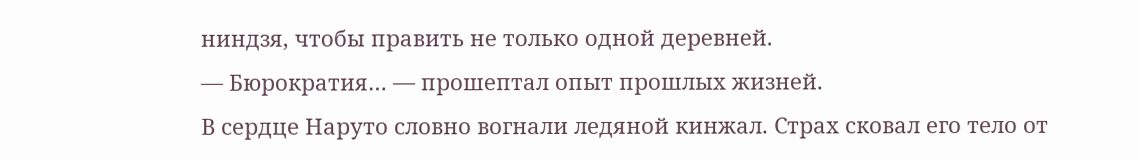ниндзя, чтобы править не только одной деревней.
— Бюрократия… — прошептал опыт прошлых жизней.
В сердце Наруто словно вогнали ледяной кинжал. Страх сковал его тело от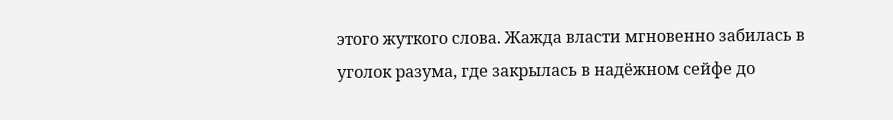этого жуткого слова. Жажда власти мгновенно забилась в уголок разума, где закрылась в надёжном сейфе до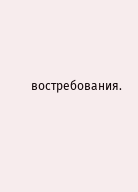востребования.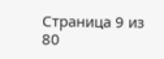Страница 9 из 80